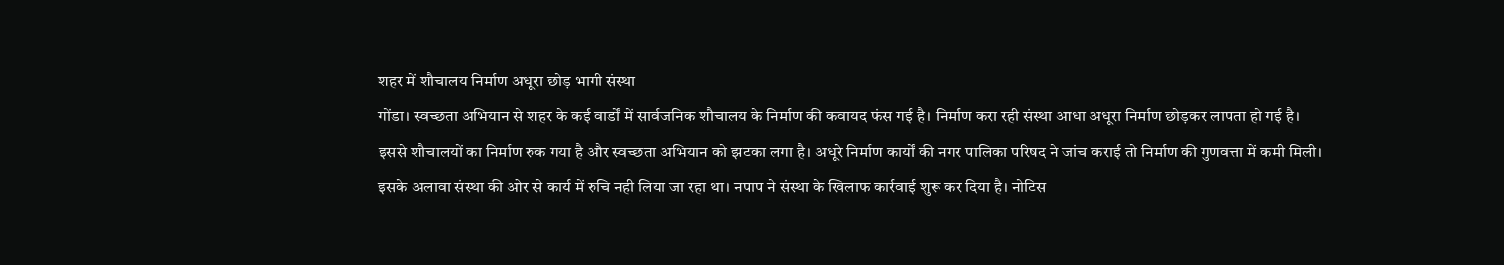शहर में शौचालय निर्माण अधूरा छोड़ भागी संस्था
गोंडा। स्वच्छता अभियान से शहर के कई वार्डों में सार्वजनिक शौचालय के निर्माण की कवायद फंस गई है। निर्माण करा रही संस्था आधा अधूरा निर्माण छोड़कर लापता हो गई है।
इससे शौचालयों का निर्माण रुक गया है और स्वच्छता अभियान को झटका लगा है। अधूरे निर्माण कार्यों की नगर पालिका परिषद ने जांच कराई तो निर्माण की गुणवत्ता में कमी मिली।
इसके अलावा संस्था की ओर से कार्य में रुचि नही लिया जा रहा था। नपाप ने संस्था के खिलाफ कार्रवाई शुरू कर दिया है। नोटिस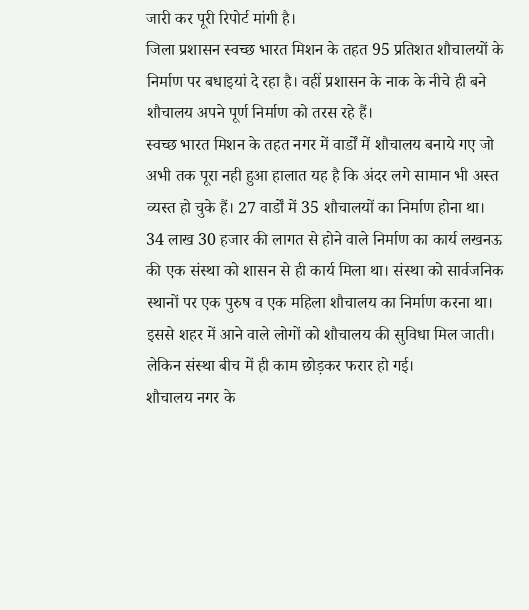जारी कर पूरी रिपोर्ट मांगी है।
जिला प्रशासन स्वच्छ भारत मिशन के तहत 95 प्रतिशत शौचालयों के निर्माण पर बधाइयां दे रहा है। वहीं प्रशासन के नाक के नीचे ही बने शौचालय अपने पूर्ण निर्माण को तरस रहे हैं।
स्वच्छ भारत मिशन के तहत नगर में वार्डों में शौचालय बनाये गए जो अभी तक पूरा नही हुआ हालात यह है कि अंदर लगे सामान भी अस्त व्यस्त हो चुके हैं। 27 वार्डों में 35 शौचालयों का निर्माण होना था।
34 लाख 30 हजार की लागत से होने वाले निर्माण का कार्य लखनऊ की एक संस्था को शासन से ही कार्य मिला था। संस्था को सार्वजनिक स्थानों पर एक पुरुष व एक महिला शौचालय का निर्माण करना था।
इससे शहर में आने वाले लोगों को शौचालय की सुविधा मिल जाती। लेकिन संस्था बीच में ही काम छोड़कर फरार हो गई।
शौचालय नगर के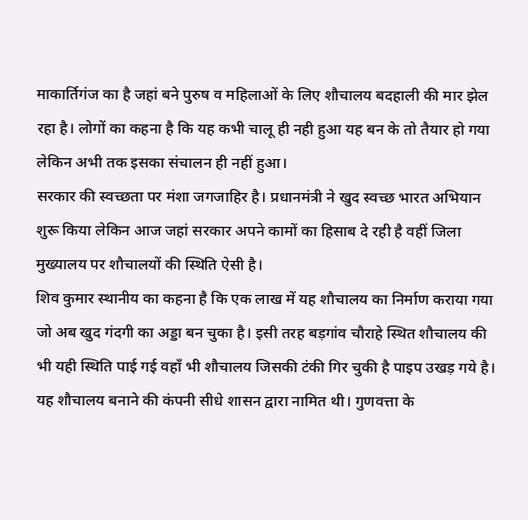माकार्तिगंज का है जहां बने पुरुष व महिलाओं के लिए शौचालय बदहाली की मार झेल रहा है। लोगों का कहना है कि यह कभी चालू ही नही हुआ यह बन के तो तैयार हो गया लेकिन अभी तक इसका संचालन ही नहीं हुआ।
सरकार की स्वच्छता पर मंशा जगजाहिर है। प्रधानमंत्री ने खुद स्वच्छ भारत अभियान शुरू किया लेकिन आज जहां सरकार अपने कामों का हिसाब दे रही है वहीं जिला मुख्यालय पर शौचालयों की स्थिति ऐसी है।
शिव कुमार स्थानीय का कहना है कि एक लाख में यह शौचालय का निर्माण कराया गया जो अब खुद गंदगी का अड्डा बन चुका है। इसी तरह बड़गांव चौराहे स्थित शौचालय की भी यही स्थिति पाई गई वहाँ भी शौचालय जिसकी टंकी गिर चुकी है पाइप उखड़ गये है।
यह शौचालय बनाने की कंपनी सीधे शासन द्वारा नामित थी। गुणवत्ता के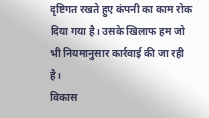दृष्टिगत रखते हुए कंपनी का काम रोक दिया गया है। उसके खिलाफ हम जो भी नियमानुसार कार्रवाई की जा रही है।
विकास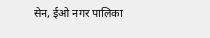सेन, ईओ नगर पालिका